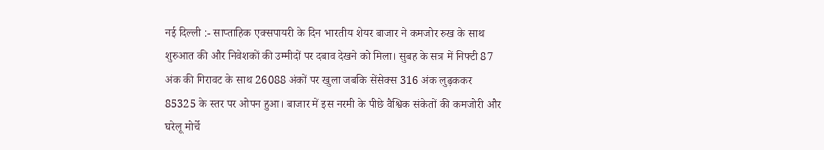नई दिल्ली :- साप्ताहिक एक्सपायरी के दिन भारतीय शेयर बाजार ने कमजोर रुख के साथ शुरुआत की और निवेशकों की उम्मीदों पर दबाव देखने को मिला। सुबह के सत्र में निफ्टी 87 अंक की गिरावट के साथ 26088 अंकों पर खुला जबकि सेंसेक्स 316 अंक लुढ़ककर 85325 के स्तर पर ओपन हुआ। बाजार में इस नरमी के पीछे वैश्विक संकेतों की कमजोरी और घरेलू मोर्चे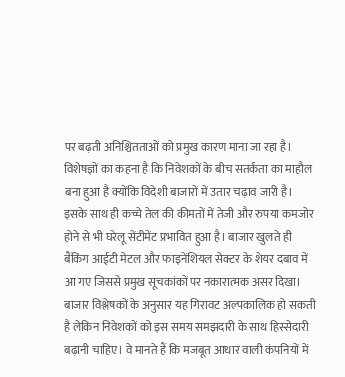पर बढ़ती अनिश्चितताओं को प्रमुख कारण माना जा रहा है।
विशेषज्ञों का कहना है कि निवेशकों के बीच सतर्कता का माहौल बना हुआ है क्योंकि विदेशी बाजारों में उतार चढ़ाव जारी है। इसके साथ ही कच्चे तेल की कीमतों में तेजी और रुपया कमजोर होने से भी घरेलू सेंटीमेंट प्रभावित हुआ है। बाजार खुलते ही बैंकिंग आईटी मेटल और फाइनेंशियल सेक्टर के शेयर दबाव में आ गए जिससे प्रमुख सूचकांकों पर नकारात्मक असर दिखा।
बाजार विश्लेषकों के अनुसार यह गिरावट अल्पकालिक हो सकती है लेकिन निवेशकों को इस समय समझदारी के साथ हिस्सेदारी बढ़ानी चाहिए। वे मानते हैं कि मजबूत आधार वाली कंपनियों में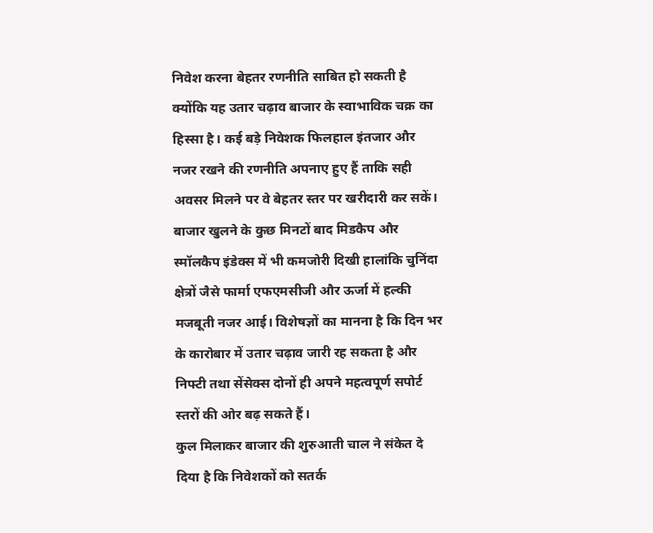निवेश करना बेहतर रणनीति साबित हो सकती है क्योंकि यह उतार चढ़ाव बाजार के स्वाभाविक चक्र का हिस्सा है। कई बड़े निवेशक फिलहाल इंतजार और नजर रखने की रणनीति अपनाए हुए हैं ताकि सही अवसर मिलने पर वे बेहतर स्तर पर खरीदारी कर सकें।
बाजार खुलने के कुछ मिनटों बाद मिडकैप और स्मॉलकैप इंडेक्स में भी कमजोरी दिखी हालांकि चुनिंदा क्षेत्रों जैसे फार्मा एफएमसीजी और ऊर्जा में हल्की मजबूती नजर आई। विशेषज्ञों का मानना है कि दिन भर के कारोबार में उतार चढ़ाव जारी रह सकता है और निफ्टी तथा सेंसेक्स दोनों ही अपने महत्वपूर्ण सपोर्ट स्तरों की ओर बढ़ सकते हैं।
कुल मिलाकर बाजार की शुरुआती चाल ने संकेत दे दिया है कि निवेशकों को सतर्क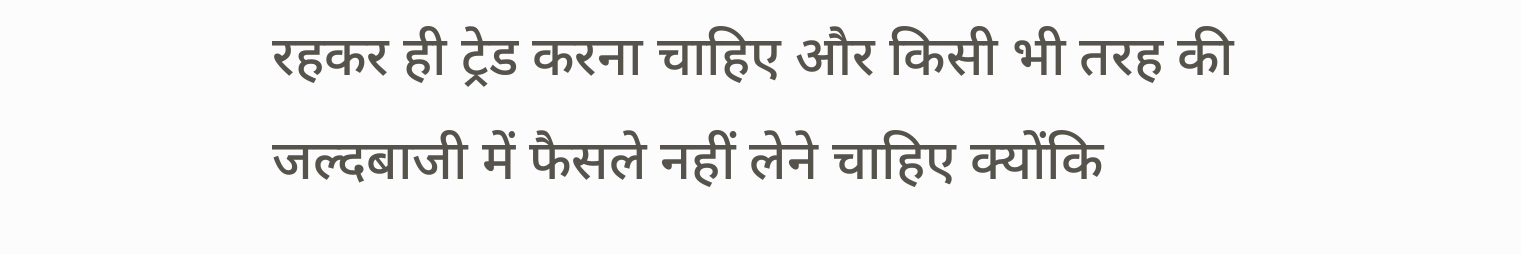रहकर ही ट्रेड करना चाहिए और किसी भी तरह की जल्दबाजी में फैसले नहीं लेने चाहिए क्योंकि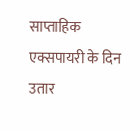साप्ताहिक एक्सपायरी के दिन उतार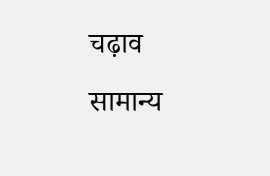चढ़ाव सामान्य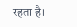रहता है।